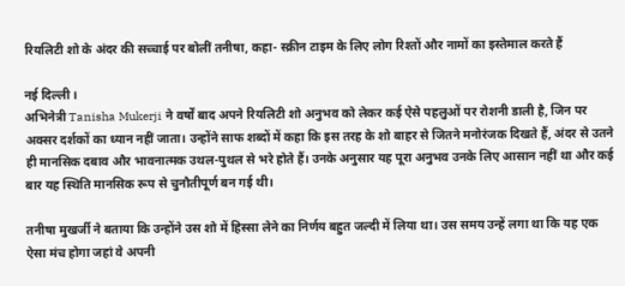रियलिटी शो के अंदर की सच्चाई पर बोलीं तनीषा, कहा- स्क्रीन टाइम के लिए लोग रिश्तों और नामों का इस्तेमाल करते हैं

नई दिल्ली ।
अभिनेत्री Tanisha Mukerji ने वर्षों बाद अपने रियलिटी शो अनुभव को लेकर कई ऐसे पहलुओं पर रोशनी डाली है, जिन पर अक्सर दर्शकों का ध्यान नहीं जाता। उन्होंने साफ शब्दों में कहा कि इस तरह के शो बाहर से जितने मनोरंजक दिखते हैं, अंदर से उतने ही मानसिक दबाव और भावनात्मक उथल-पुथल से भरे होते हैं। उनके अनुसार यह पूरा अनुभव उनके लिए आसान नहीं था और कई बार यह स्थिति मानसिक रूप से चुनौतीपूर्ण बन गई थी।

तनीषा मुखर्जी ने बताया कि उन्होंने उस शो में हिस्सा लेने का निर्णय बहुत जल्दी में लिया था। उस समय उन्हें लगा था कि यह एक ऐसा मंच होगा जहां वे अपनी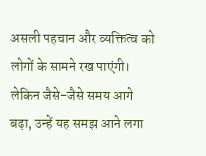असली पहचान और व्यक्तित्व को लोगों के सामने रख पाएंगी। लेकिन जैसे-जैसे समय आगे बढ़ा, उन्हें यह समझ आने लगा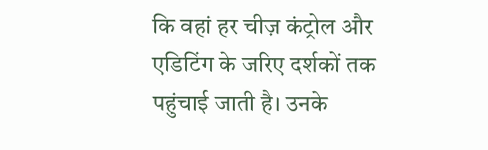कि वहां हर चीज़ कंट्रोल और एडिटिंग के जरिए दर्शकों तक पहुंचाई जाती है। उनके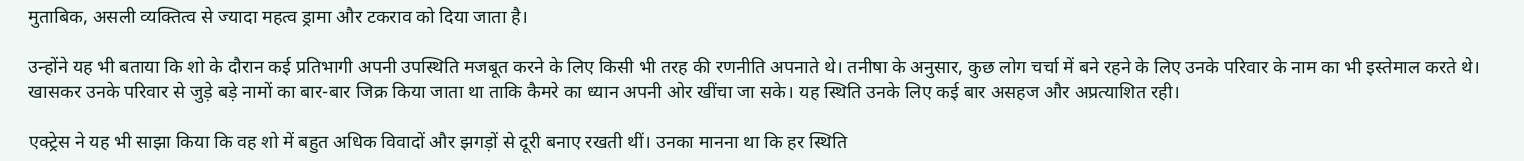मुताबिक, असली व्यक्तित्व से ज्यादा महत्व ड्रामा और टकराव को दिया जाता है।

उन्होंने यह भी बताया कि शो के दौरान कई प्रतिभागी अपनी उपस्थिति मजबूत करने के लिए किसी भी तरह की रणनीति अपनाते थे। तनीषा के अनुसार, कुछ लोग चर्चा में बने रहने के लिए उनके परिवार के नाम का भी इस्तेमाल करते थे। खासकर उनके परिवार से जुड़े बड़े नामों का बार-बार जिक्र किया जाता था ताकि कैमरे का ध्यान अपनी ओर खींचा जा सके। यह स्थिति उनके लिए कई बार असहज और अप्रत्याशित रही।

एक्ट्रेस ने यह भी साझा किया कि वह शो में बहुत अधिक विवादों और झगड़ों से दूरी बनाए रखती थीं। उनका मानना था कि हर स्थिति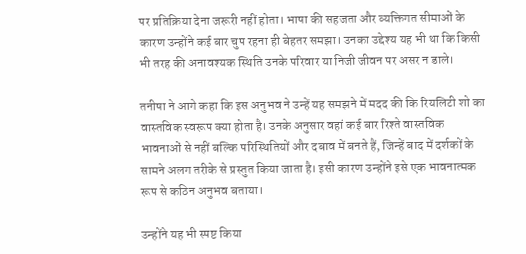पर प्रतिक्रिया देना जरूरी नहीं होता। भाषा की सहजता और व्यक्तिगत सीमाओं के कारण उन्होंने कई बार चुप रहना ही बेहतर समझा। उनका उद्देश्य यह भी था कि किसी भी तरह की अनावश्यक स्थिति उनके परिवार या निजी जीवन पर असर न डाले।

तनीषा ने आगे कहा कि इस अनुभव ने उन्हें यह समझने में मदद की कि रियलिटी शो का वास्तविक स्वरूप क्या होता है। उनके अनुसार वहां कई बार रिश्ते वास्तविक भावनाओं से नहीं बल्कि परिस्थितियों और दबाव में बनते हैं, जिन्हें बाद में दर्शकों के सामने अलग तरीके से प्रस्तुत किया जाता है। इसी कारण उन्होंने इसे एक भावनात्मक रूप से कठिन अनुभव बताया।

उन्होंने यह भी स्पष्ट किया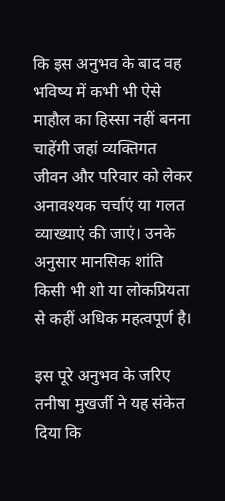कि इस अनुभव के बाद वह भविष्य में कभी भी ऐसे माहौल का हिस्सा नहीं बनना चाहेंगी जहां व्यक्तिगत जीवन और परिवार को लेकर अनावश्यक चर्चाएं या गलत व्याख्याएं की जाएं। उनके अनुसार मानसिक शांति किसी भी शो या लोकप्रियता से कहीं अधिक महत्वपूर्ण है।

इस पूरे अनुभव के जरिए तनीषा मुखर्जी ने यह संकेत दिया कि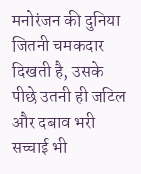मनोरंजन की दुनिया जितनी चमकदार दिखती है, उसके पीछे उतनी ही जटिल और दबाव भरी सच्चाई भी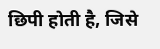छिपी होती है, जिसे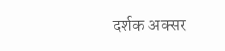दर्शक अक्सर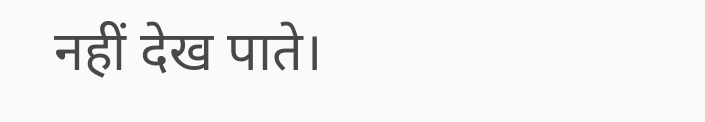नहीं देख पाते।